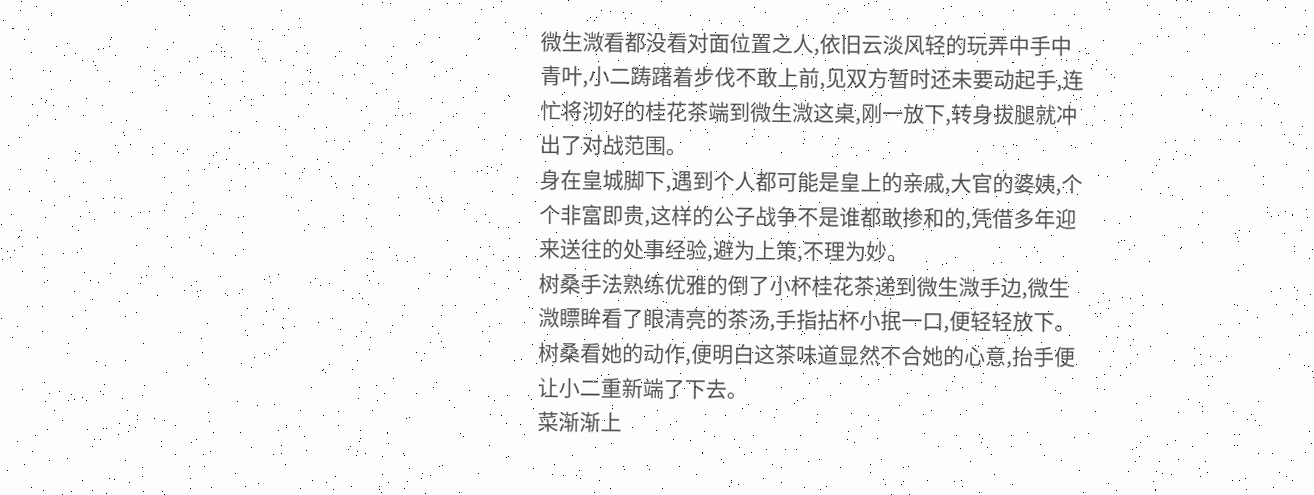微生溦看都没看对面位置之人,依旧云淡风轻的玩弄中手中青叶,小二踌躇着步伐不敢上前,见双方暂时还未要动起手,连忙将沏好的桂花茶端到微生溦这桌,刚一放下,转身拔腿就冲出了对战范围。
身在皇城脚下,遇到个人都可能是皇上的亲戚,大官的婆姨,个个非富即贵,这样的公子战争不是谁都敢掺和的,凭借多年迎来送往的处事经验,避为上策,不理为妙。
树桑手法熟练优雅的倒了小杯桂花茶递到微生溦手边,微生溦瞟眸看了眼清亮的茶汤,手指拈杯小抿一口,便轻轻放下。
树桑看她的动作,便明白这茶味道显然不合她的心意,抬手便让小二重新端了下去。
菜渐渐上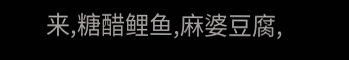来,糖醋鲤鱼,麻婆豆腐,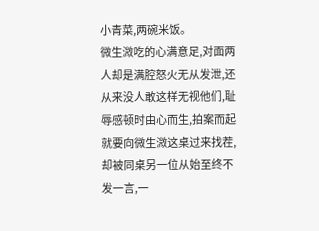小青菜,两碗米饭。
微生溦吃的心满意足,对面两人却是满腔怒火无从发泄,还从来没人敢这样无视他们,耻辱感顿时由心而生,拍案而起就要向微生溦这桌过来找茬,却被同桌另一位从始至终不发一言,一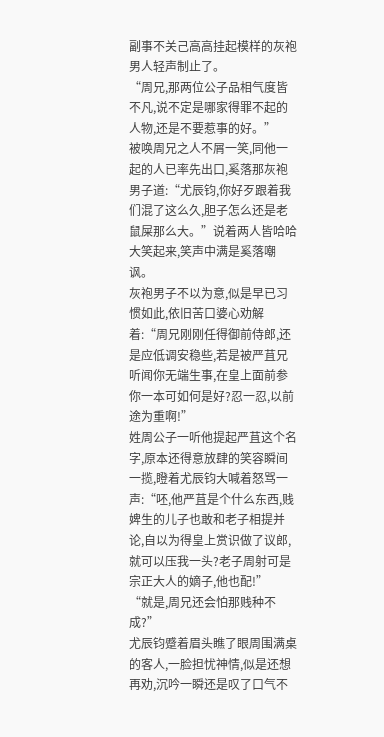副事不关己高高挂起模样的灰袍男人轻声制止了。
“周兄,那两位公子品相气度皆不凡,说不定是哪家得罪不起的人物,还是不要惹事的好。”
被唤周兄之人不屑一笑,同他一起的人已率先出口,奚落那灰袍男子道:“尤辰钧,你好歹跟着我们混了这么久,胆子怎么还是老鼠屎那么大。”说着两人皆哈哈大笑起来,笑声中满是奚落嘲讽。
灰袍男子不以为意,似是早已习惯如此,依旧苦口婆心劝解着:“周兄刚刚任得御前侍郎,还是应低调安稳些,若是被严苴兄听闻你无端生事,在皇上面前参你一本可如何是好?忍一忍,以前途为重啊!”
姓周公子一听他提起严苴这个名字,原本还得意放肆的笑容瞬间一揽,瞪着尤辰钧大喊着怒骂一声:“呸,他严苴是个什么东西,贱婢生的儿子也敢和老子相提并论,自以为得皇上赏识做了议郎,就可以压我一头?老子周射可是宗正大人的嫡子,他也配!”
“就是,周兄还会怕那贱种不成?”
尤辰钧蹙着眉头瞧了眼周围满桌的客人,一脸担忧神情,似是还想再劝,沉吟一瞬还是叹了口气不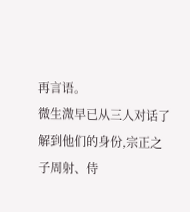再言语。
微生溦早已从三人对话了解到他们的身份,宗正之子周射、侍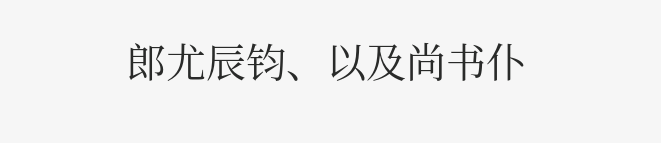郎尤辰钧、以及尚书仆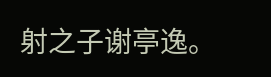射之子谢亭逸。